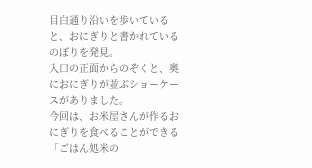目白通り沿いを歩いていると、おにぎりと書かれているのぼりを発見。
入口の正面からのぞくと、奥におにぎりが並ぶショーケースがありました。
今回は、お米屋さんが作るおにぎりを食べることができる「ごはん処米の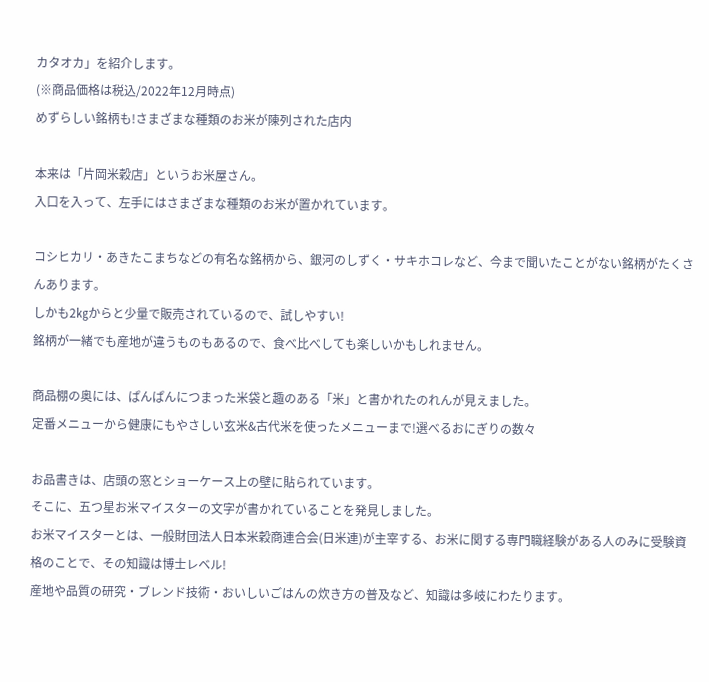カタオカ」を紹介します。
(※商品価格は税込/2022年12月時点)
めずらしい銘柄も!さまざまな種類のお米が陳列された店内

本来は「片岡米穀店」というお米屋さん。
入口を入って、左手にはさまざまな種類のお米が置かれています。

コシヒカリ・あきたこまちなどの有名な銘柄から、銀河のしずく・サキホコレなど、今まで聞いたことがない銘柄がたくさんあります。
しかも2㎏からと少量で販売されているので、試しやすい!
銘柄が一緒でも産地が違うものもあるので、食べ比べしても楽しいかもしれません。

商品棚の奥には、ぱんぱんにつまった米袋と趣のある「米」と書かれたのれんが見えました。
定番メニューから健康にもやさしい玄米&古代米を使ったメニューまで!選べるおにぎりの数々

お品書きは、店頭の窓とショーケース上の壁に貼られています。
そこに、五つ星お米マイスターの文字が書かれていることを発見しました。
お米マイスターとは、一般財団法人日本米穀商連合会(日米連)が主宰する、お米に関する専門職経験がある人のみに受験資格のことで、その知識は博士レベル!
産地や品質の研究・ブレンド技術・おいしいごはんの炊き方の普及など、知識は多岐にわたります。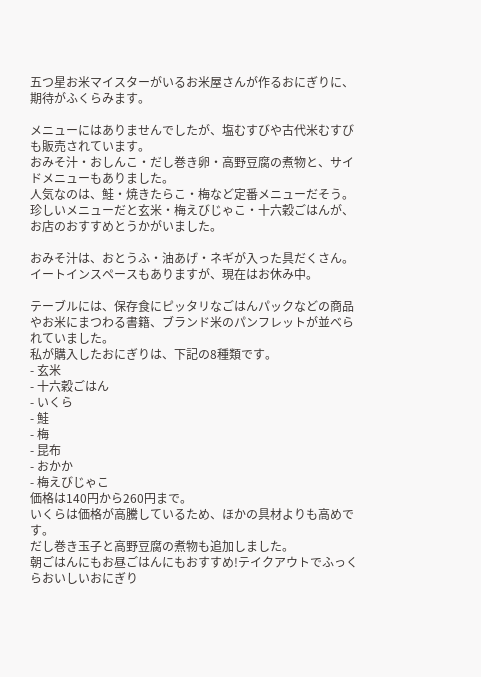五つ星お米マイスターがいるお米屋さんが作るおにぎりに、期待がふくらみます。

メニューにはありませんでしたが、塩むすびや古代米むすびも販売されています。
おみそ汁・おしんこ・だし巻き卵・高野豆腐の煮物と、サイドメニューもありました。
人気なのは、鮭・焼きたらこ・梅など定番メニューだそう。
珍しいメニューだと玄米・梅えびじゃこ・十六穀ごはんが、お店のおすすめとうかがいました。

おみそ汁は、おとうふ・油あげ・ネギが入った具だくさん。
イートインスペースもありますが、現在はお休み中。

テーブルには、保存食にピッタリなごはんパックなどの商品やお米にまつわる書籍、ブランド米のパンフレットが並べられていました。
私が購入したおにぎりは、下記の8種類です。
- 玄米
- 十六穀ごはん
- いくら
- 鮭
- 梅
- 昆布
- おかか
- 梅えびじゃこ
価格は140円から260円まで。
いくらは価格が高騰しているため、ほかの具材よりも高めです。
だし巻き玉子と高野豆腐の煮物も追加しました。
朝ごはんにもお昼ごはんにもおすすめ!テイクアウトでふっくらおいしいおにぎり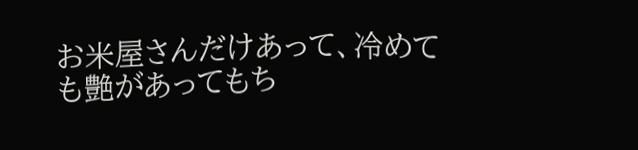お米屋さんだけあって、冷めても艶があってもち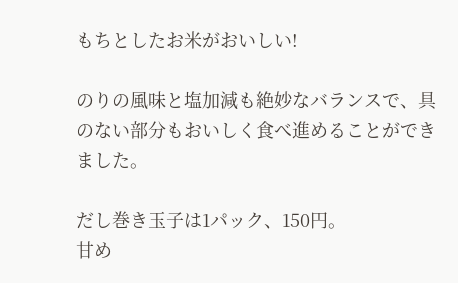もちとしたお米がおいしい!

のりの風味と塩加減も絶妙なバランスで、具のない部分もおいしく食べ進めることができました。

だし巻き玉子は1パック、150円。
甘め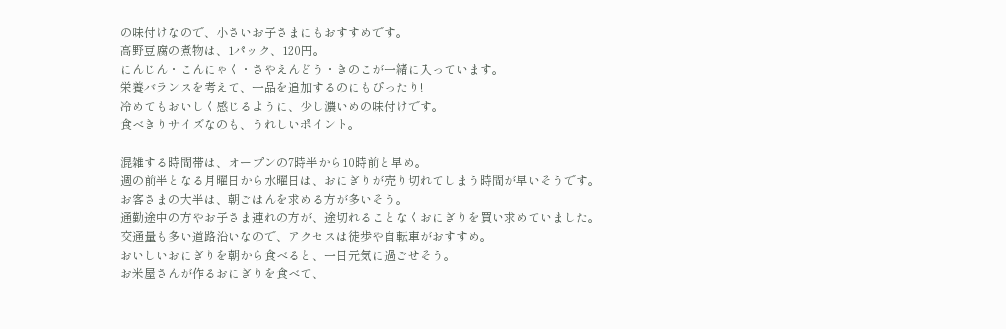の味付けなので、小さいお子さまにもおすすめです。
高野豆腐の煮物は、1パック、120円。
にんじん・こんにゃく・さやえんどう・きのこが一緒に入っています。
栄養バランスを考えて、一品を追加するのにもぴったり!
冷めてもおいしく感じるように、少し濃いめの味付けです。
食べきりサイズなのも、うれしいポイント。

混雑する時間帯は、オープンの7時半から10時前と早め。
週の前半となる月曜日から水曜日は、おにぎりが売り切れてしまう時間が早いそうです。
お客さまの大半は、朝ごはんを求める方が多いそう。
通勤途中の方やお子さま連れの方が、途切れることなくおにぎりを買い求めていました。
交通量も多い道路沿いなので、アクセスは徒歩や自転車がおすすめ。
おいしいおにぎりを朝から食べると、一日元気に過ごせそう。
お米屋さんが作るおにぎりを食べて、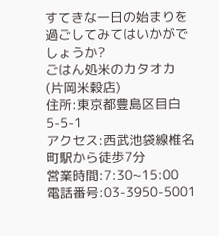すてきな一日の始まりを過ごしてみてはいかがでしょうか?
ごはん処米のカタオカ (片岡米穀店)
住所:東京都豊島区目白5-5-1
アクセス:西武池袋線椎名町駅から徒歩7分
営業時間:7:30~15:00
電話番号:03-3950-5001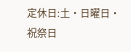定休日:土・日曜日・祝祭日